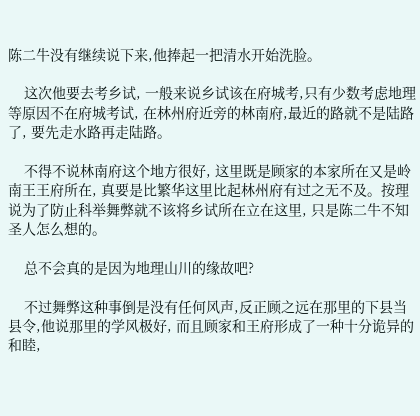陈二牛没有继续说下来,他捧起一把清水开始洗脸。

    这次他要去考乡试, 一般来说乡试该在府城考,只有少数考虑地理等原因不在府城考试, 在林州府近旁的林南府,最近的路就不是陆路了, 要先走水路再走陆路。

    不得不说林南府这个地方很好, 这里既是顾家的本家所在又是岭南王王府所在, 真要是比繁华这里比起林州府有过之无不及。按理说为了防止科举舞弊就不该将乡试所在立在这里, 只是陈二牛不知圣人怎么想的。

    总不会真的是因为地理山川的缘故吧?

    不过舞弊这种事倒是没有任何风声,反正顾之远在那里的下县当县令,他说那里的学风极好, 而且顾家和王府形成了一种十分诡异的和睦,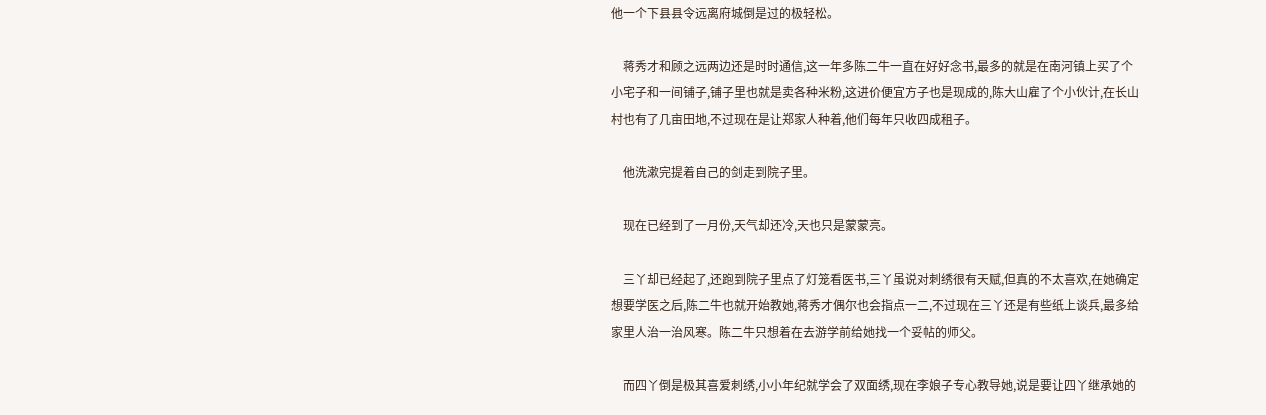他一个下县县令远离府城倒是过的极轻松。

    蒋秀才和顾之远两边还是时时通信,这一年多陈二牛一直在好好念书,最多的就是在南河镇上买了个小宅子和一间铺子,铺子里也就是卖各种米粉,这进价便宜方子也是现成的,陈大山雇了个小伙计,在长山村也有了几亩田地,不过现在是让郑家人种着,他们每年只收四成租子。

    他洗漱完提着自己的剑走到院子里。

    现在已经到了一月份,天气却还冷,天也只是蒙蒙亮。

    三丫却已经起了,还跑到院子里点了灯笼看医书,三丫虽说对刺绣很有天赋,但真的不太喜欢,在她确定想要学医之后,陈二牛也就开始教她,蒋秀才偶尔也会指点一二,不过现在三丫还是有些纸上谈兵,最多给家里人治一治风寒。陈二牛只想着在去游学前给她找一个妥帖的师父。

    而四丫倒是极其喜爱刺绣,小小年纪就学会了双面绣,现在李娘子专心教导她,说是要让四丫继承她的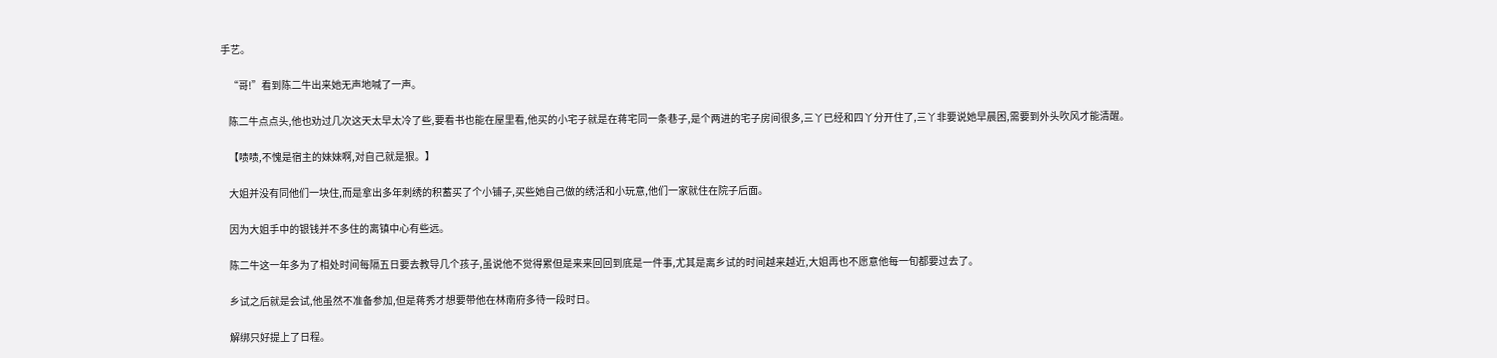手艺。

    “哥!”看到陈二牛出来她无声地喊了一声。

    陈二牛点点头,他也劝过几次这天太早太冷了些,要看书也能在屋里看,他买的小宅子就是在蒋宅同一条巷子,是个两进的宅子房间很多,三丫已经和四丫分开住了,三丫非要说她早晨困,需要到外头吹风才能清醒。

    【啧啧,不愧是宿主的妹妹啊,对自己就是狠。】

    大姐并没有同他们一块住,而是拿出多年刺绣的积蓄买了个小铺子,买些她自己做的绣活和小玩意,他们一家就住在院子后面。

    因为大姐手中的银钱并不多住的离镇中心有些远。

    陈二牛这一年多为了相处时间每隔五日要去教导几个孩子,虽说他不觉得累但是来来回回到底是一件事,尤其是离乡试的时间越来越近,大姐再也不愿意他每一旬都要过去了。

    乡试之后就是会试,他虽然不准备参加,但是蒋秀才想要带他在林南府多待一段时日。

    解绑只好提上了日程。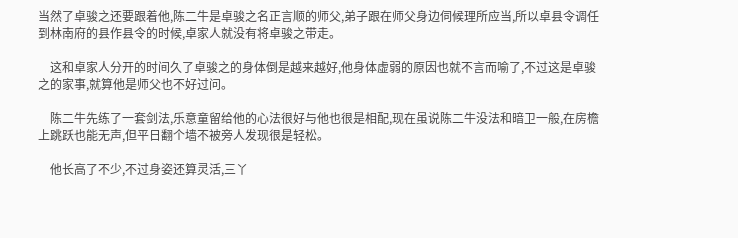当然了卓骏之还要跟着他,陈二牛是卓骏之名正言顺的师父,弟子跟在师父身边伺候理所应当,所以卓县令调任到林南府的县作县令的时候,卓家人就没有将卓骏之带走。

    这和卓家人分开的时间久了卓骏之的身体倒是越来越好,他身体虚弱的原因也就不言而喻了,不过这是卓骏之的家事,就算他是师父也不好过问。

    陈二牛先练了一套剑法,乐意童留给他的心法很好与他也很是相配,现在虽说陈二牛没法和暗卫一般,在房檐上跳跃也能无声,但平日翻个墙不被旁人发现很是轻松。

    他长高了不少,不过身姿还算灵活,三丫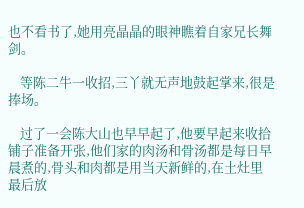也不看书了,她用亮晶晶的眼神瞧着自家兄长舞剑。

    等陈二牛一收招,三丫就无声地鼓起掌来,很是捧场。

    过了一会陈大山也早早起了,他要早起来收拾铺子准备开张,他们家的肉汤和骨汤都是每日早晨煮的,骨头和肉都是用当天新鲜的,在土灶里最后放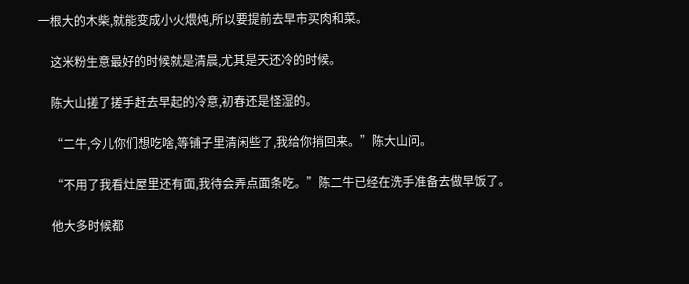一根大的木柴,就能变成小火煨炖,所以要提前去早市买肉和菜。

    这米粉生意最好的时候就是清晨,尤其是天还冷的时候。

    陈大山搓了搓手赶去早起的冷意,初春还是怪湿的。

    “二牛,今儿你们想吃啥,等铺子里清闲些了,我给你捎回来。”陈大山问。

    “不用了我看灶屋里还有面,我待会弄点面条吃。”陈二牛已经在洗手准备去做早饭了。

    他大多时候都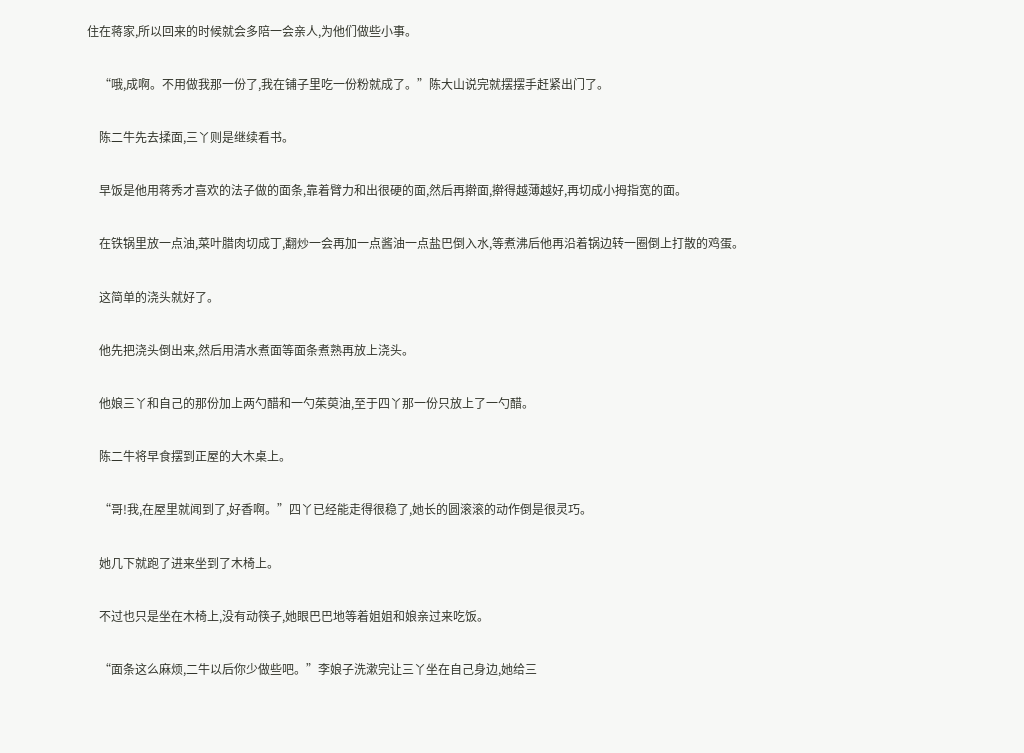住在蒋家,所以回来的时候就会多陪一会亲人,为他们做些小事。

    “哦,成啊。不用做我那一份了,我在铺子里吃一份粉就成了。”陈大山说完就摆摆手赶紧出门了。

    陈二牛先去揉面,三丫则是继续看书。

    早饭是他用蒋秀才喜欢的法子做的面条,靠着臂力和出很硬的面,然后再擀面,擀得越薄越好,再切成小拇指宽的面。

    在铁锅里放一点油,菜叶腊肉切成丁,翻炒一会再加一点酱油一点盐巴倒入水,等煮沸后他再沿着锅边转一圈倒上打散的鸡蛋。

    这简单的浇头就好了。

    他先把浇头倒出来,然后用清水煮面等面条煮熟再放上浇头。

    他娘三丫和自己的那份加上两勺醋和一勺茱萸油,至于四丫那一份只放上了一勺醋。

    陈二牛将早食摆到正屋的大木桌上。

    “哥!我,在屋里就闻到了,好香啊。”四丫已经能走得很稳了,她长的圆滚滚的动作倒是很灵巧。

    她几下就跑了进来坐到了木椅上。

    不过也只是坐在木椅上,没有动筷子,她眼巴巴地等着姐姐和娘亲过来吃饭。

    “面条这么麻烦,二牛以后你少做些吧。”李娘子洗漱完让三丫坐在自己身边,她给三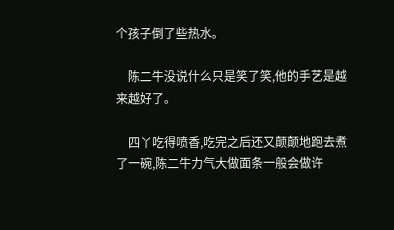个孩子倒了些热水。

    陈二牛没说什么只是笑了笑,他的手艺是越来越好了。

    四丫吃得喷香,吃完之后还又颠颠地跑去煮了一碗,陈二牛力气大做面条一般会做许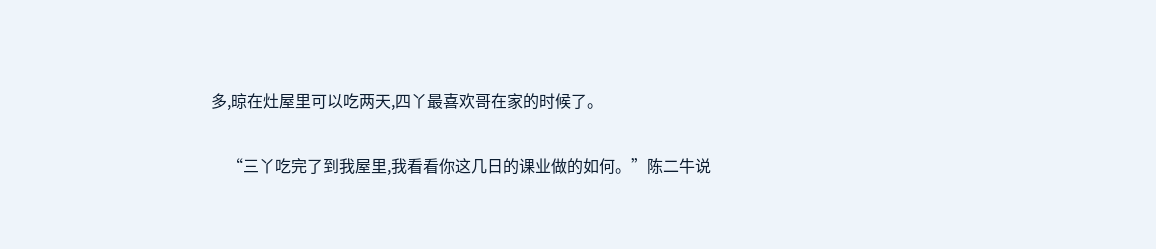多,晾在灶屋里可以吃两天,四丫最喜欢哥在家的时候了。

    “三丫吃完了到我屋里,我看看你这几日的课业做的如何。”陈二牛说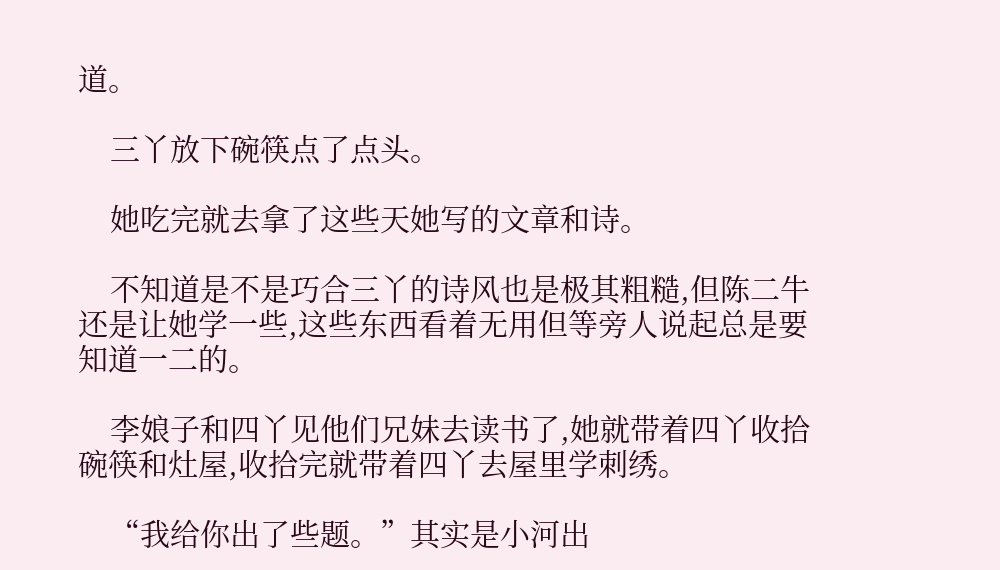道。

    三丫放下碗筷点了点头。

    她吃完就去拿了这些天她写的文章和诗。

    不知道是不是巧合三丫的诗风也是极其粗糙,但陈二牛还是让她学一些,这些东西看着无用但等旁人说起总是要知道一二的。

    李娘子和四丫见他们兄妹去读书了,她就带着四丫收拾碗筷和灶屋,收拾完就带着四丫去屋里学刺绣。

    “我给你出了些题。”其实是小河出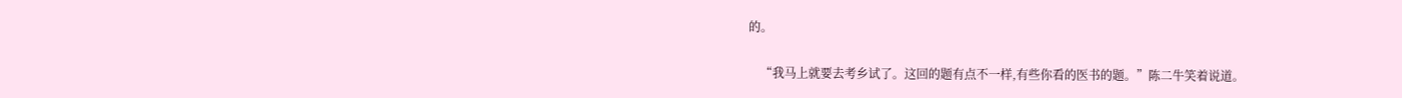的。

    “我马上就要去考乡试了。这回的题有点不一样,有些你看的医书的题。”陈二牛笑着说道。